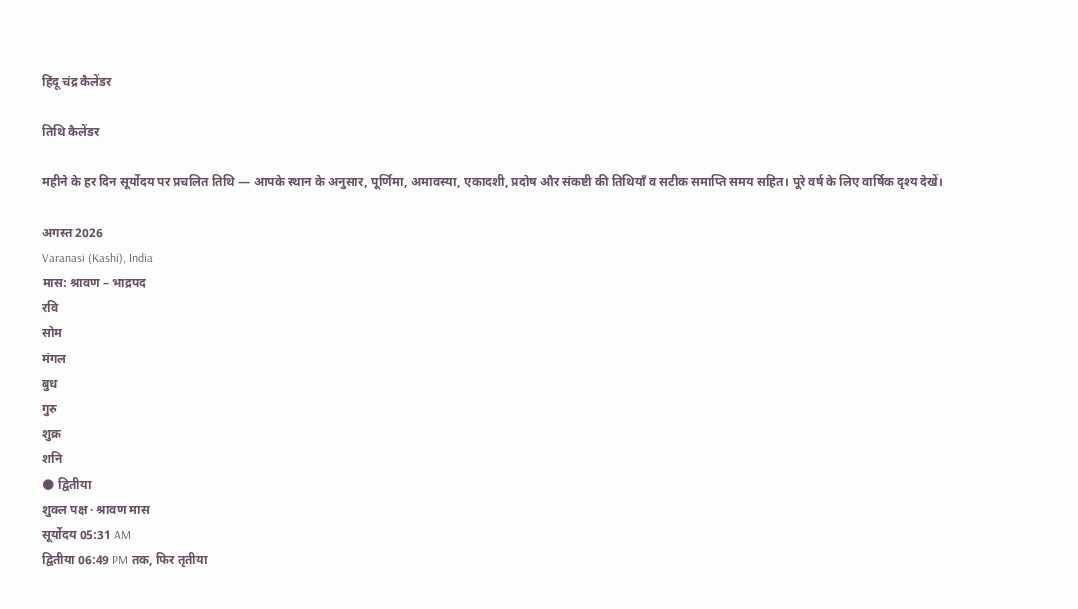हिंदू चंद्र कैलेंडर

तिथि कैलेंडर

महीने के हर दिन सूर्योदय पर प्रचलित तिथि — आपके स्थान के अनुसार, पूर्णिमा, अमावस्या, एकादशी, प्रदोष और संकष्टी की तिथियाँ व सटीक समाप्ति समय सहित। पूरे वर्ष के लिए वार्षिक दृश्य देखें।

अगस्त 2026
Varanasi (Kashi), India
मास: श्रावण – भाद्रपद
रवि
सोम
मंगल
बुध
गुरु
शुक्र
शनि
🌑 द्वितीया
शुक्ल पक्ष · श्रावण मास
सूर्योदय 05:31 AM
द्वितीया 06:49 PM तक, फिर तृतीया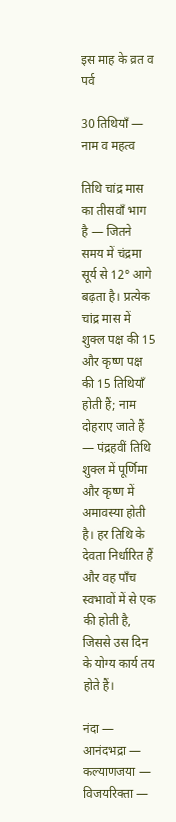इस माह के व्रत व पर्व

30 तिथियाँ — नाम व महत्व

तिथि चांद्र मास का तीसवाँ भाग है — जितने समय में चंद्रमा सूर्य से 12° आगे बढ़ता है। प्रत्येक चांद्र मास में शुक्ल पक्ष की 15 और कृष्ण पक्ष की 15 तिथियाँ होती हैं; नाम दोहराए जाते हैं — पंद्रहवीं तिथि शुक्ल में पूर्णिमा और कृष्ण में अमावस्या होती है। हर तिथि के देवता निर्धारित हैं और वह पाँच स्वभावों में से एक की होती है, जिससे उस दिन के योग्य कार्य तय होते हैं।

नंदा — आनंदभद्रा — कल्याणजया — विजयरिक्ता —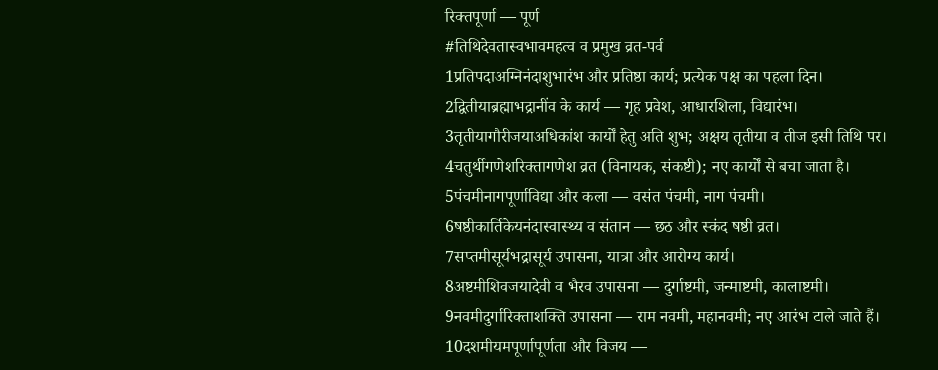रिक्तपूर्णा — पूर्ण
#तिथिदेवतास्वभावमहत्व व प्रमुख व्रत-पर्व
1प्रतिपदाअग्निनंदाशुभारंभ और प्रतिष्ठा कार्य; प्रत्येक पक्ष का पहला दिन।
2द्वितीयाब्रह्माभद्रानींव के कार्य — गृह प्रवेश, आधारशिला, विद्यारंभ।
3तृतीयागौरीजयाअधिकांश कार्यों हेतु अति शुभ; अक्षय तृतीया व तीज इसी तिथि पर।
4चतुर्थीगणेशरिक्तागणेश व्रत (विनायक, संकष्टी); नए कार्यों से बचा जाता है।
5पंचमीनागपूर्णाविद्या और कला — वसंत पंचमी, नाग पंचमी।
6षष्ठीकार्तिकेयनंदास्वास्थ्य व संतान — छठ और स्कंद षष्ठी व्रत।
7सप्तमीसूर्यभद्रासूर्य उपासना, यात्रा और आरोग्य कार्य।
8अष्टमीशिवजयादेवी व भैरव उपासना — दुर्गाष्टमी, जन्माष्टमी, कालाष्टमी।
9नवमीदुर्गारिक्ताशक्ति उपासना — राम नवमी, महानवमी; नए आरंभ टाले जाते हैं।
10दशमीयमपूर्णापूर्णता और विजय —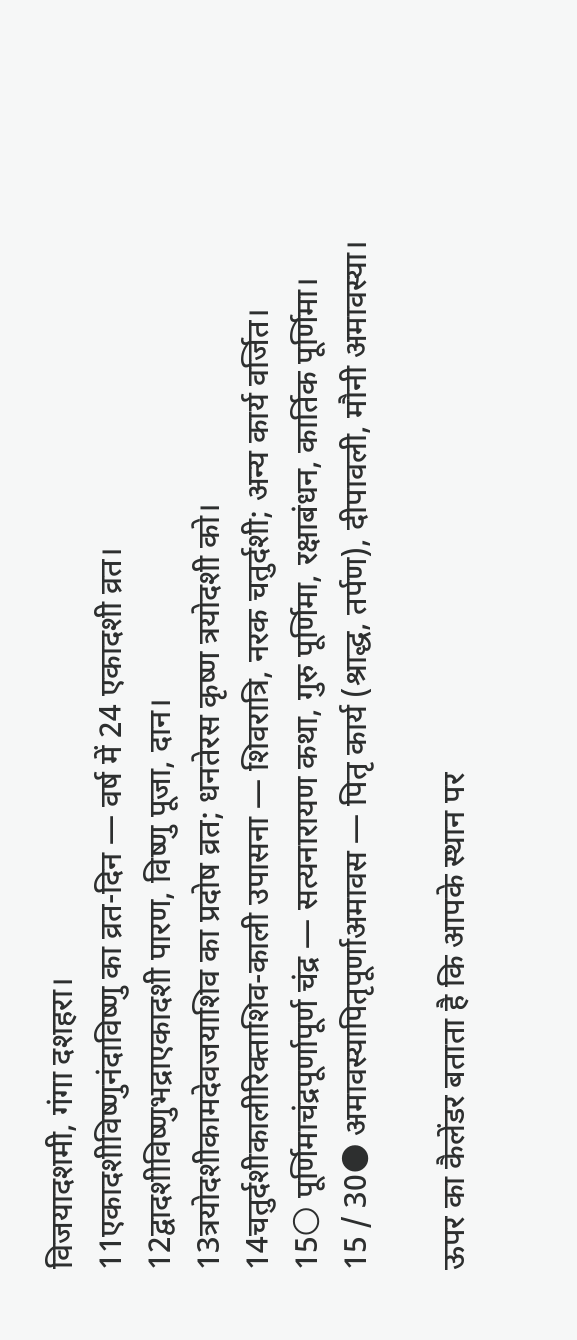विजयादशमी, गंगा दशहरा।
11एकादशीविष्णुनंदाविष्णु का व्रत-दिन — वर्ष में 24 एकादशी व्रत।
12द्वादशीविष्णुभद्राएकादशी पारण, विष्णु पूजा, दान।
13त्रयोदशीकामदेवजयाशिव का प्रदोष व्रत; धनतेरस कृष्ण त्रयोदशी को।
14चतुर्दशीकालीरिक्ताशिव-काली उपासना — शिवरात्रि, नरक चतुर्दशी; अन्य कार्य वर्जित।
15🌕 पूर्णिमाचंद्रपूर्णापूर्ण चंद्र — सत्यनारायण कथा, गुरु पूर्णिमा, रक्षाबंधन, कार्तिक पूर्णिमा।
15 / 30🌑 अमावस्यापितृपूर्णाअमावस — पितृ कार्य (श्राद्ध, तर्पण), दीपावली, मौनी अमावस्या।

ऊपर का कैलेंडर बताता है कि आपके स्थान पर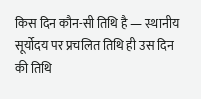किस दिन कौन-सी तिथि है — स्थानीय सूर्योदय पर प्रचलित तिथि ही उस दिन की तिथि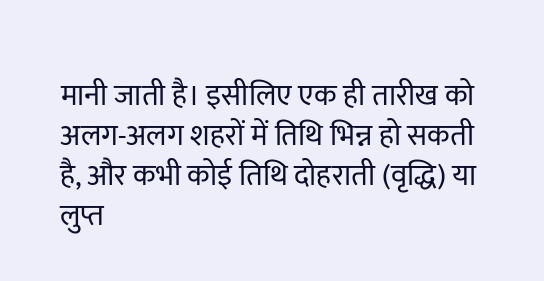मानी जाती है। इसीलिए एक ही तारीख को अलग-अलग शहरों में तिथि भिन्न हो सकती है, और कभी कोई तिथि दोहराती (वृद्धि) या लुप्त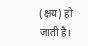(क्षय) हो जाती है।